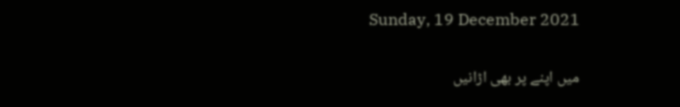Sunday, 19 December 2021

میں اپنے پر بھی اڑانیں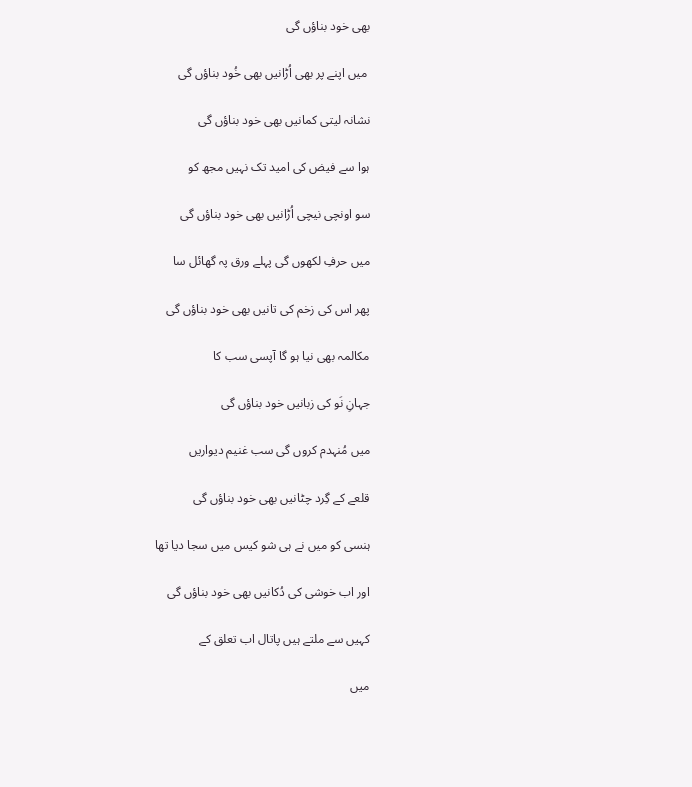بھی خود بناؤں گی

 میں اپنے پر بھی اُڑانیں بھی خُود بناؤں گی

نشانہ لیتی کمانیں بھی خود بناؤں گی

ہوا سے فیض کی امید تک نہیں مجھ کو

سو اونچی نیچی اُڑانیں بھی خود بناؤں گی

میں حرفِ لکھوں گی پہلے ورق پہ گھائل سا

پھر اس کی زخم کی تانیں بھی خود بناؤں گی

مکالمہ بھی نیا ہو گا آپسی سب کا

جہانِ نَو کی زبانیں خود بناؤں گی

میں مُنہدم کروں گی سب غنیم دیواریں

قلعے کے گِرد چٹانیں بھی خود بناؤں گی

ہنسی کو میں نے ہی شو کیس میں سجا دیا تھا

اور اب خوشی کی دُکانیں بھی خود بناؤں گی

کہیں سے ملتے ہیں پاتال اب تعلق کے

میں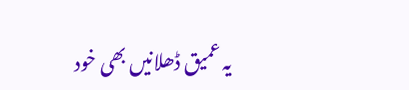یہ عمیق ڈھلانیں بھی خود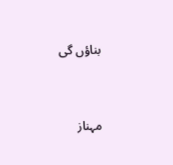بناؤں گی


مہناز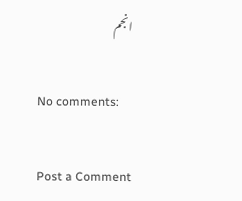انجم

No comments:

Post a Comment